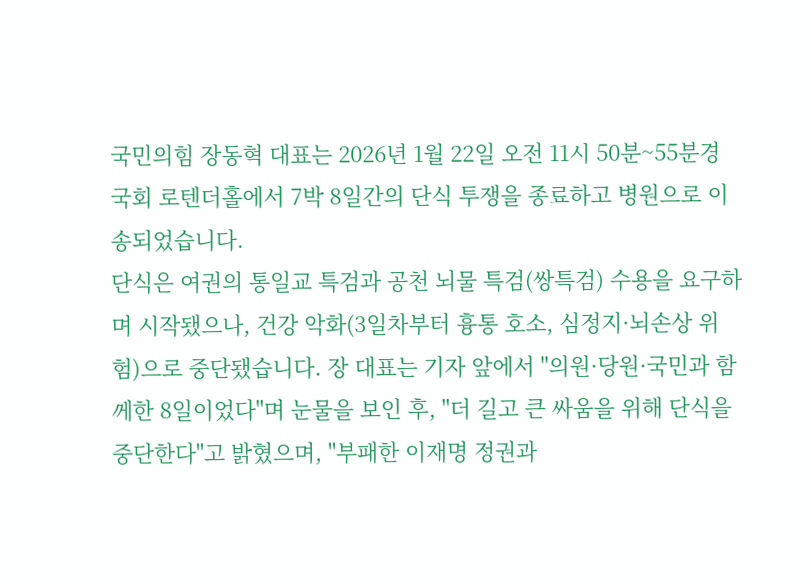국민의힘 장동혁 대표는 2026년 1월 22일 오전 11시 50분~55분경 국회 로텐더홀에서 7박 8일간의 단식 투쟁을 종료하고 병원으로 이송되었습니다.
단식은 여권의 통일교 특검과 공천 뇌물 특검(쌍특검) 수용을 요구하며 시작됐으나, 건강 악화(3일차부터 흉통 호소, 심정지·뇌손상 위험)으로 중단됐습니다. 장 대표는 기자 앞에서 "의원·당원·국민과 함께한 8일이었다"며 눈물을 보인 후, "더 길고 큰 싸움을 위해 단식을 중단한다"고 밝혔으며, "부패한 이재명 정권과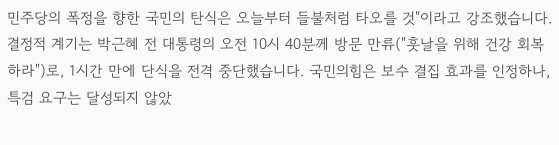민주당의 폭정을 향한 국민의 탄식은 오늘부터 들불처럼 타오를 것"이라고 강조했습니다.
결정적 계기는 박근혜 전 대통령의 오전 10시 40분께 방문 만류("훗날을 위해 건강 회복하라")로, 1시간 만에 단식을 전격 중단했습니다. 국민의힘은 보수 결집 효과를 인정하나, 특검 요구는 달성되지 않았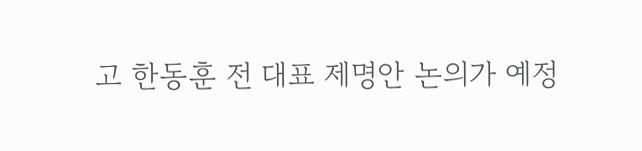고 한동훈 전 대표 제명안 논의가 예정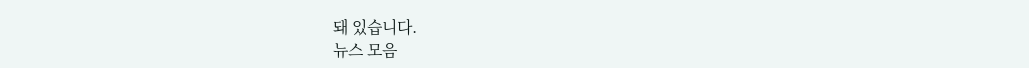돼 있습니다.
뉴스 모음